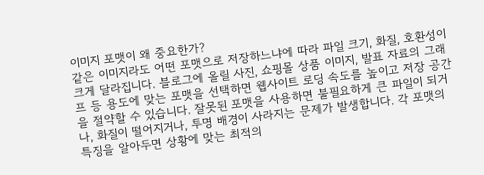이미지 포맷이 왜 중요한가?
같은 이미지라도 어떤 포맷으로 저장하느냐에 따라 파일 크기, 화질, 호환성이 크게 달라집니다. 블로그에 올릴 사진, 쇼핑몰 상품 이미지, 발표 자료의 그래프 등 용도에 맞는 포맷을 선택하면 웹사이트 로딩 속도를 높이고 저장 공간을 절약할 수 있습니다. 잘못된 포맷을 사용하면 불필요하게 큰 파일이 되거나, 화질이 떨어지거나, 투명 배경이 사라지는 문제가 발생합니다. 각 포맷의 특징을 알아두면 상황에 맞는 최적의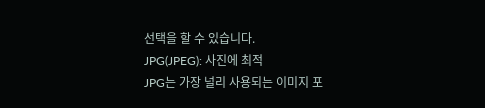선택을 할 수 있습니다.
JPG(JPEG): 사진에 최적
JPG는 가장 널리 사용되는 이미지 포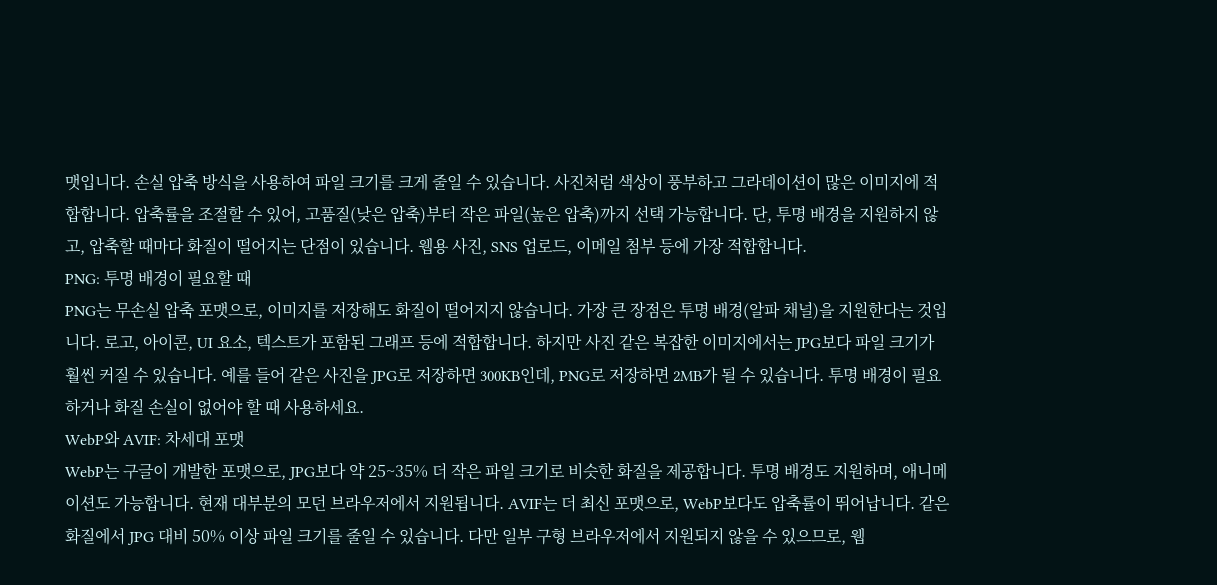맷입니다. 손실 압축 방식을 사용하여 파일 크기를 크게 줄일 수 있습니다. 사진처럼 색상이 풍부하고 그라데이션이 많은 이미지에 적합합니다. 압축률을 조절할 수 있어, 고품질(낮은 압축)부터 작은 파일(높은 압축)까지 선택 가능합니다. 단, 투명 배경을 지원하지 않고, 압축할 때마다 화질이 떨어지는 단점이 있습니다. 웹용 사진, SNS 업로드, 이메일 첨부 등에 가장 적합합니다.
PNG: 투명 배경이 필요할 때
PNG는 무손실 압축 포맷으로, 이미지를 저장해도 화질이 떨어지지 않습니다. 가장 큰 장점은 투명 배경(알파 채널)을 지원한다는 것입니다. 로고, 아이콘, UI 요소, 텍스트가 포함된 그래프 등에 적합합니다. 하지만 사진 같은 복잡한 이미지에서는 JPG보다 파일 크기가 훨씬 커질 수 있습니다. 예를 들어 같은 사진을 JPG로 저장하면 300KB인데, PNG로 저장하면 2MB가 될 수 있습니다. 투명 배경이 필요하거나 화질 손실이 없어야 할 때 사용하세요.
WebP와 AVIF: 차세대 포맷
WebP는 구글이 개발한 포맷으로, JPG보다 약 25~35% 더 작은 파일 크기로 비슷한 화질을 제공합니다. 투명 배경도 지원하며, 애니메이션도 가능합니다. 현재 대부분의 모던 브라우저에서 지원됩니다. AVIF는 더 최신 포맷으로, WebP보다도 압축률이 뛰어납니다. 같은 화질에서 JPG 대비 50% 이상 파일 크기를 줄일 수 있습니다. 다만 일부 구형 브라우저에서 지원되지 않을 수 있으므로, 웹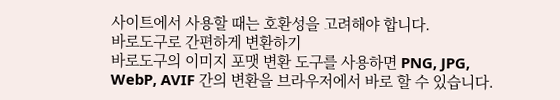사이트에서 사용할 때는 호환성을 고려해야 합니다.
바로도구로 간편하게 변환하기
바로도구의 이미지 포맷 변환 도구를 사용하면 PNG, JPG, WebP, AVIF 간의 변환을 브라우저에서 바로 할 수 있습니다.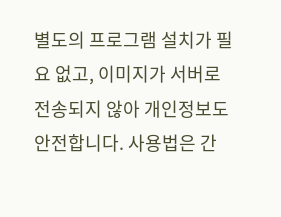별도의 프로그램 설치가 필요 없고, 이미지가 서버로 전송되지 않아 개인정보도 안전합니다. 사용법은 간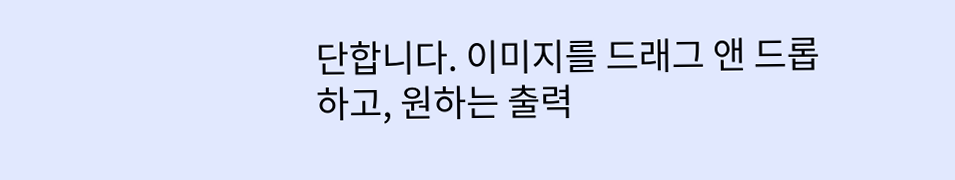단합니다. 이미지를 드래그 앤 드롭하고, 원하는 출력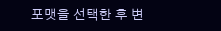포맷을 선택한 후 변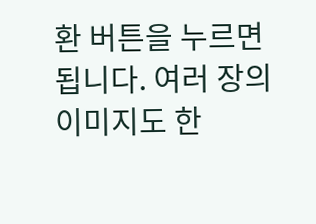환 버튼을 누르면 됩니다. 여러 장의 이미지도 한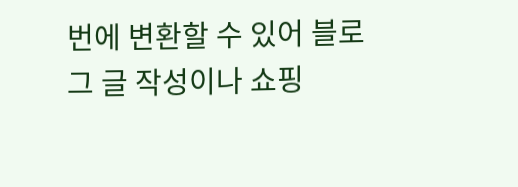번에 변환할 수 있어 블로그 글 작성이나 쇼핑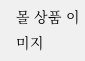몰 상품 이미지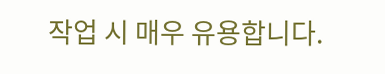작업 시 매우 유용합니다.